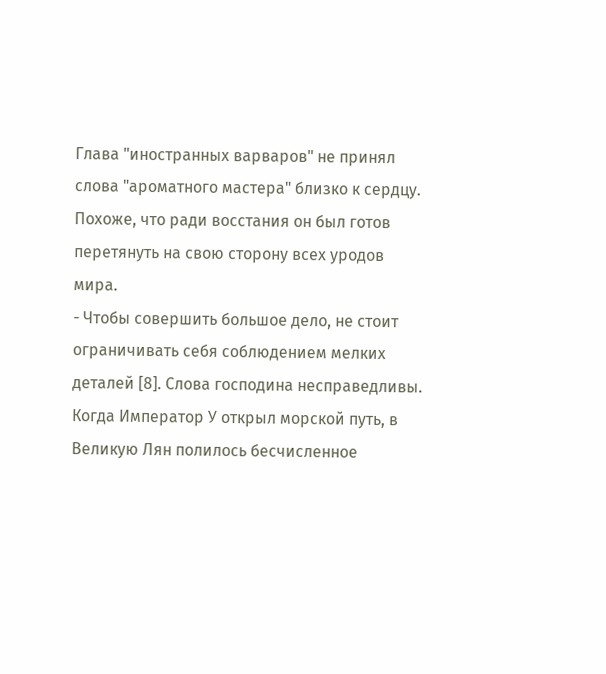Глава "иностранных варваров" не принял слова "ароматного мастера" близко к сердцу. Похоже, что ради восстания он был готов перетянуть на свою сторону всех уродов мира.
- Чтобы совершить большое дело, не стоит ограничивать себя соблюдением мелких деталей [8]. Слова господина несправедливы. Когда Император У открыл морской путь, в Великую Лян полилось бесчисленное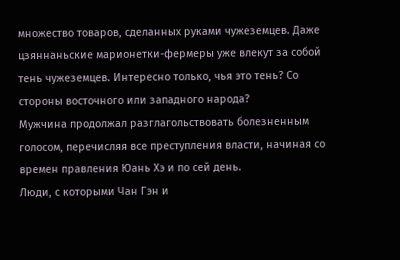множество товаров, сделанных руками чужеземцев. Даже цзяннаньские марионетки-фермеры уже влекут за собой тень чужеземцев. Интересно только, чья это тень? Со стороны восточного или западного народа?
Мужчина продолжал разглагольствовать болезненным голосом, перечисляя все преступления власти, начиная со времен правления Юань Хэ и по сей день.
Люди, с которыми Чан Гэн и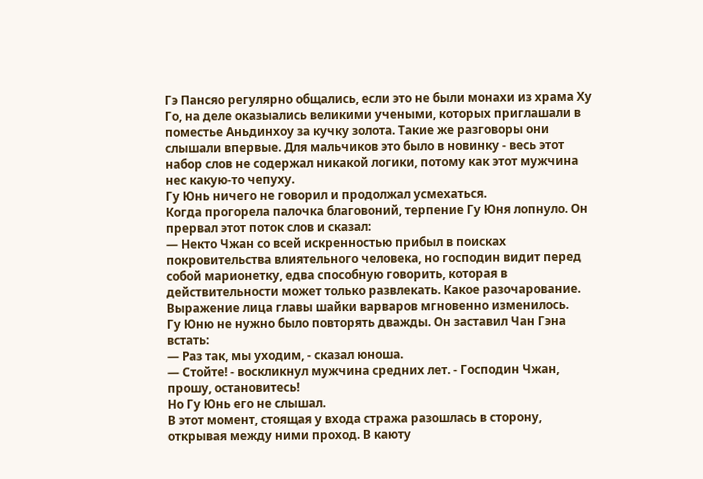Гэ Пансяо регулярно общались, если это не были монахи из храма Ху Го, на деле оказыались великими учеными, которых приглашали в поместье Аньдинхоу за кучку золота. Такие же разговоры они слышали впервые. Для мальчиков это было в новинку - весь этот набор слов не содержал никакой логики, потому как этот мужчина нес какую-то чепуху.
Гу Юнь ничего не говорил и продолжал усмехаться.
Когда прогорела палочка благовоний, терпение Гу Юня лопнуло. Он прервал этот поток слов и сказал:
— Некто Чжан со всей искренностью прибыл в поисках покровительства влиятельного человека, но господин видит перед собой марионетку, едва способную говорить, которая в действительности может только развлекать. Какое разочарование.
Выражение лица главы шайки варваров мгновенно изменилось.
Гу Юню не нужно было повторять дважды. Он заставил Чан Гэна встать:
— Раз так, мы уходим, - сказал юноша.
— Стойте! - воскликнул мужчина средних лет. - Господин Чжан, прошу, остановитесь!
Но Гу Юнь его не слышал.
В этот момент, стоящая у входа стража разошлась в сторону, открывая между ними проход. В каюту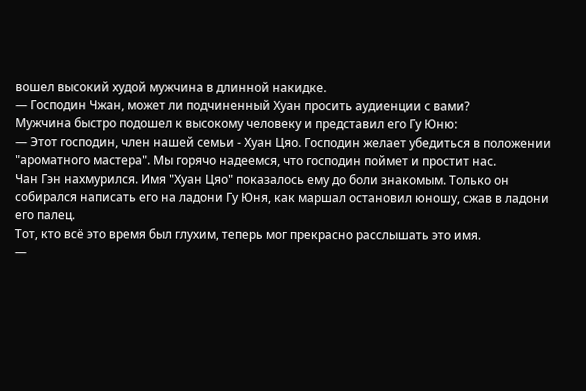вошел высокий худой мужчина в длинной накидке.
— Господин Чжан, может ли подчиненный Хуан просить аудиенции с вами?
Мужчина быстро подошел к высокому человеку и представил его Гу Юню:
— Этот господин, член нашей семьи - Хуан Цяо. Господин желает убедиться в положении "ароматного мастера". Мы горячо надеемся, что господин поймет и простит нас.
Чан Гэн нахмурился. Имя "Хуан Цяо" показалось ему до боли знакомым. Только он собирался написать его на ладони Гу Юня, как маршал остановил юношу, сжав в ладони его палец.
Тот, кто всё это время был глухим, теперь мог прекрасно расслышать это имя.
—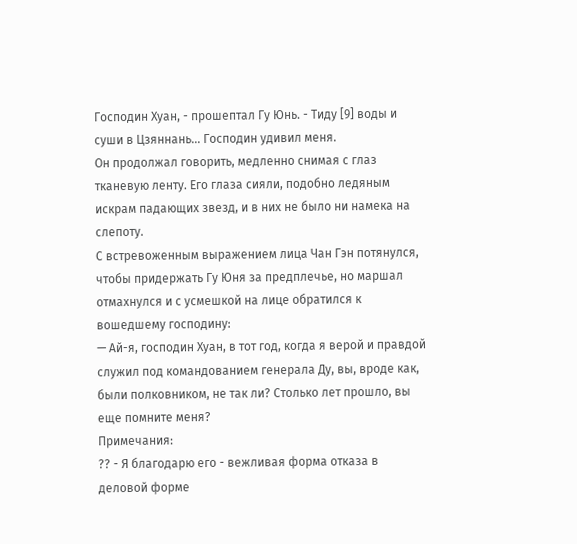Господин Хуан, - прошептал Гу Юнь. - Тиду [9] воды и суши в Цзяннань... Господин удивил меня.
Он продолжал говорить, медленно снимая с глаз тканевую ленту. Его глаза сияли, подобно ледяным искрам падающих звезд, и в них не было ни намека на слепоту.
С встревоженным выражением лица Чан Гэн потянулся, чтобы придержать Гу Юня за предплечье, но маршал отмахнулся и с усмешкой на лице обратился к вошедшему господину:
— Ай-я, господин Хуан, в тот год, когда я верой и правдой служил под командованием генерала Ду, вы, вроде как, были полковником, не так ли? Столько лет прошло, вы еще помните меня?
Примечания:
?? - Я благодарю его - вежливая форма отказа в деловой форме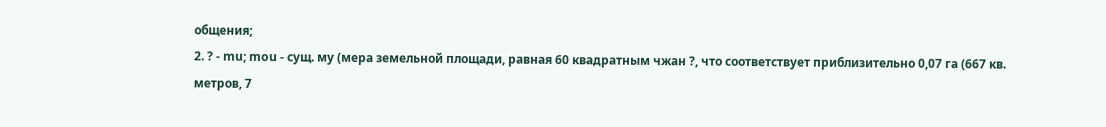общения;
2. ? - mu; mou - сущ. му (мера земельной площади, равная 60 квадратным чжан ?, что соответствует приблизительно 0,07 га (667 кв. метров, 7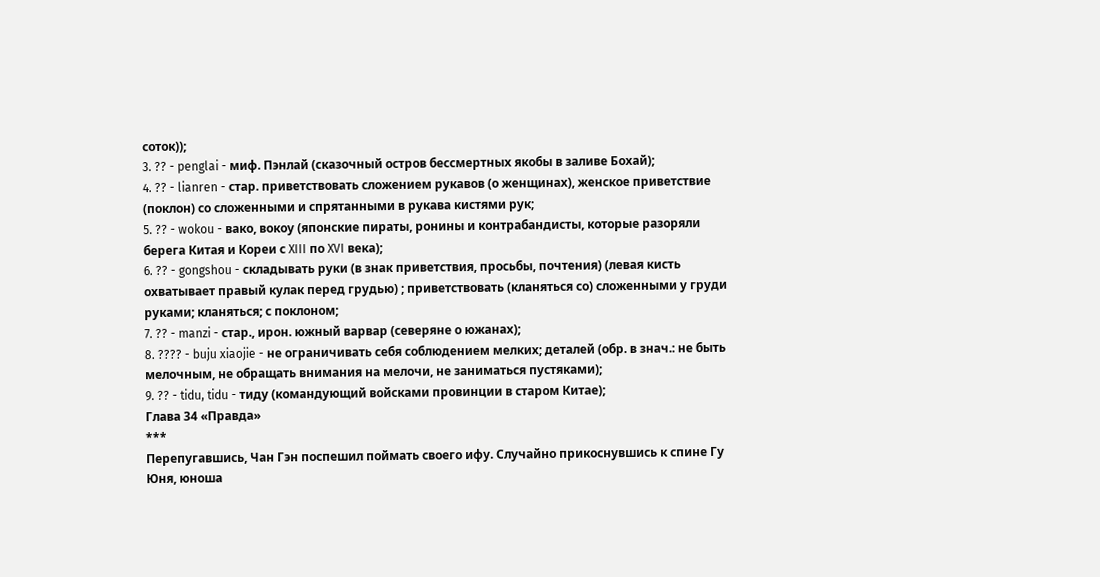соток));
3. ?? - penglai - миф. Пэнлай (сказочный остров бессмертных якобы в заливе Бохай);
4. ?? - lianren - стар. приветствовать сложением рукавов (о женщинах), женское приветствие (поклон) со сложенными и спрятанными в рукава кистями рук;
5. ?? - wokou - вако, вокоу (японские пираты, ронины и контрабандисты, которые разоряли берега Китая и Кореи с XIII по XVI века);
6. ?? - gongshou - складывать руки (в знак приветствия, просьбы, почтения) (левая кисть охватывает правый кулак перед грудью) ; приветствовать (кланяться со) сложенными у груди руками; кланяться; с поклоном;
7. ?? - manzi - стар., ирон. южный варвар (северяне о южанах);
8. ???? - buju xiaojie - не ограничивать себя соблюдением мелких; деталей (обр. в знач.: не быть мелочным, не обращать внимания на мелочи, не заниматься пустяками);
9. ?? - tidu, tidu - тиду (командующий войсками провинции в старом Китае);
Глава 34 «Правда»
***
Перепугавшись, Чан Гэн поспешил поймать своего ифу. Случайно прикоснувшись к спине Гу Юня, юноша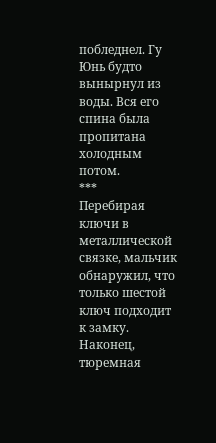побледнел. Гу Юнь будто вынырнул из воды. Вся его спина была пропитана холодным потом.
***
Перебирая ключи в металлической связке, мальчик обнаружил, что только шестой ключ подходит к замку. Наконец, тюремная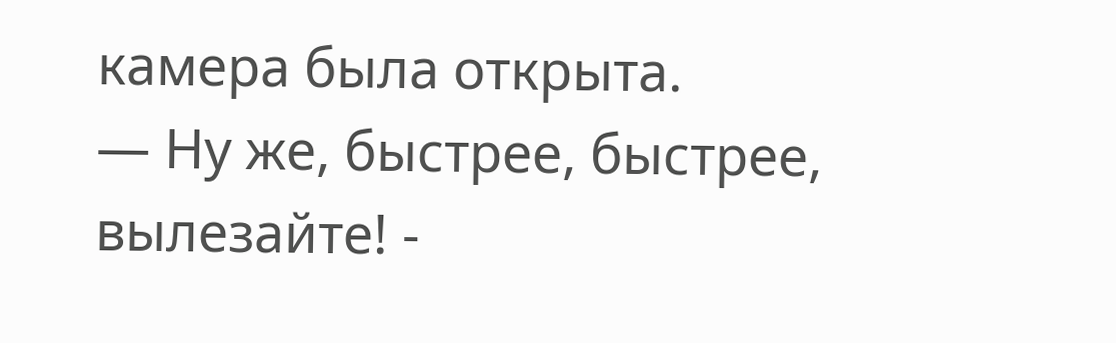камера была открыта.
— Ну же, быстрее, быстрее, вылезайте! -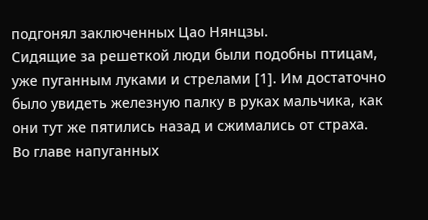подгонял заключенных Цао Нянцзы.
Сидящие за решеткой люди были подобны птицам, уже пуганным луками и стрелами [1]. Им достаточно было увидеть железную палку в руках мальчика, как они тут же пятились назад и сжимались от страха.
Во главе напуганных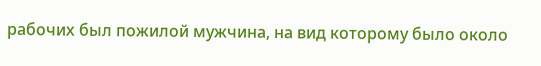рабочих был пожилой мужчина, на вид которому было около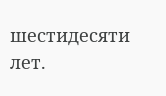шестидесяти лет.